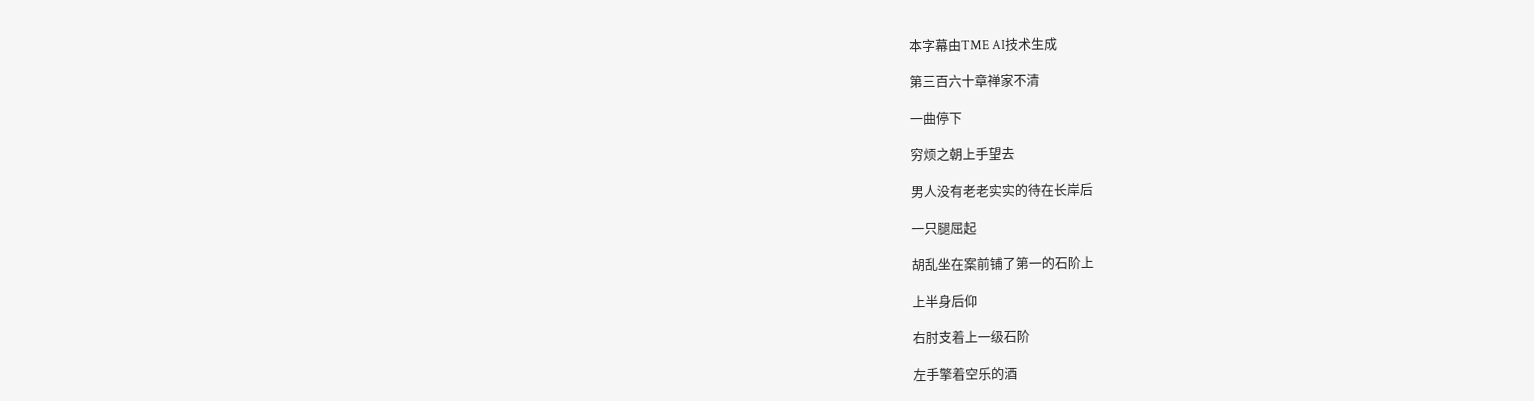本字幕由TME AI技术生成

第三百六十章禅家不清

一曲停下

穷烦之朝上手望去

男人没有老老实实的待在长岸后

一只腿屈起

胡乱坐在案前铺了第一的石阶上

上半身后仰

右肘支着上一级石阶

左手擎着空乐的酒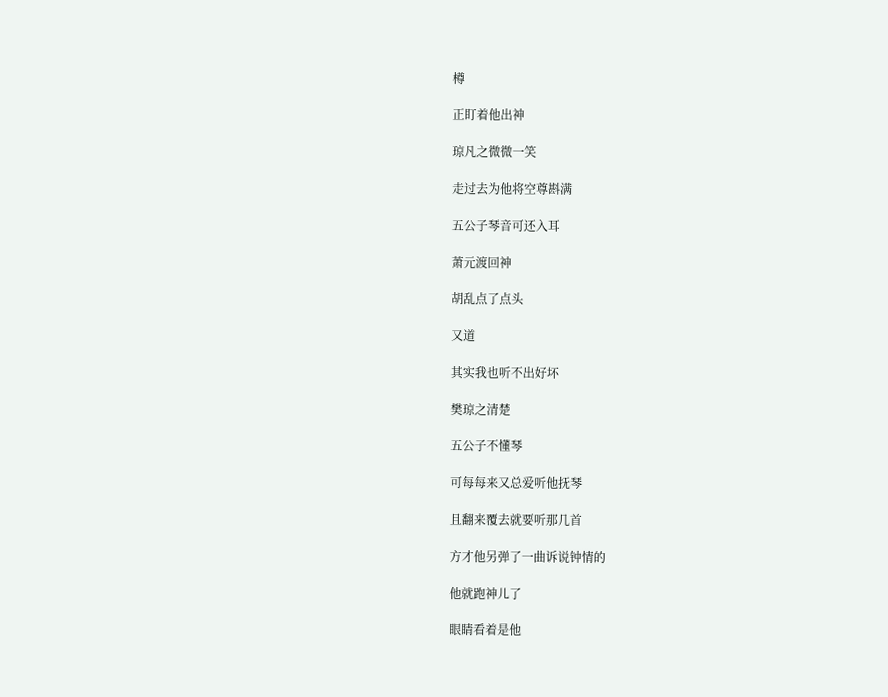樽

正盯着他出神

琼凡之微微一笑

走过去为他将空尊斟满

五公子琴音可还入耳

萧元渡回神

胡乱点了点头

又道

其实我也听不出好坏

樊琼之清楚

五公子不懂琴

可每每来又总爱听他抚琴

且翻来覆去就要听那几首

方才他另弹了一曲诉说钟情的

他就跑神儿了

眼睛看着是他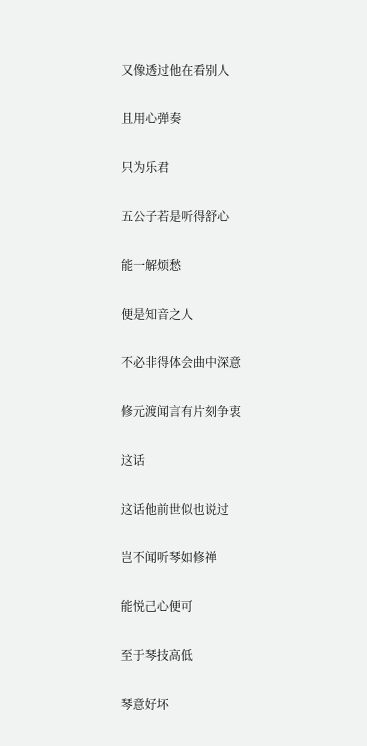又像透过他在看别人

且用心弹奏

只为乐君

五公子若是听得舒心

能一解烦愁

便是知音之人

不必非得体会曲中深意

修元渡闻言有片刻争衷

这话

这话他前世似也说过

岂不闻听琴如修禅

能悦己心便可

至于琴技高低

琴意好坏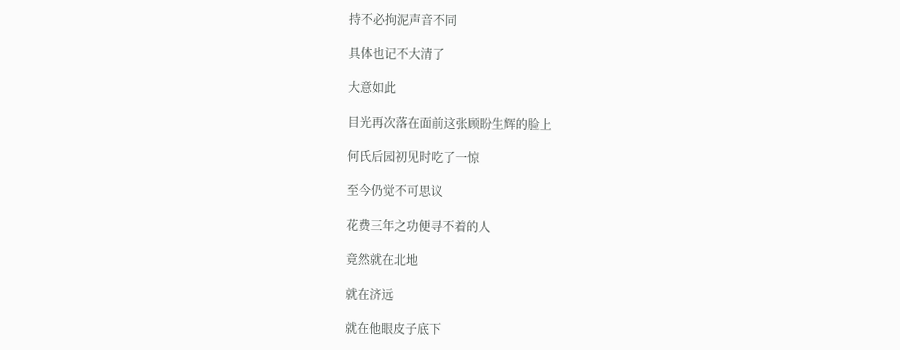持不必拘泥声音不同

具体也记不大清了

大意如此

目光再次落在面前这张顾盼生辉的脸上

何氏后园初见时吃了一惊

至今仍觉不可思议

花费三年之功便寻不着的人

竟然就在北地

就在济远

就在他眼皮子底下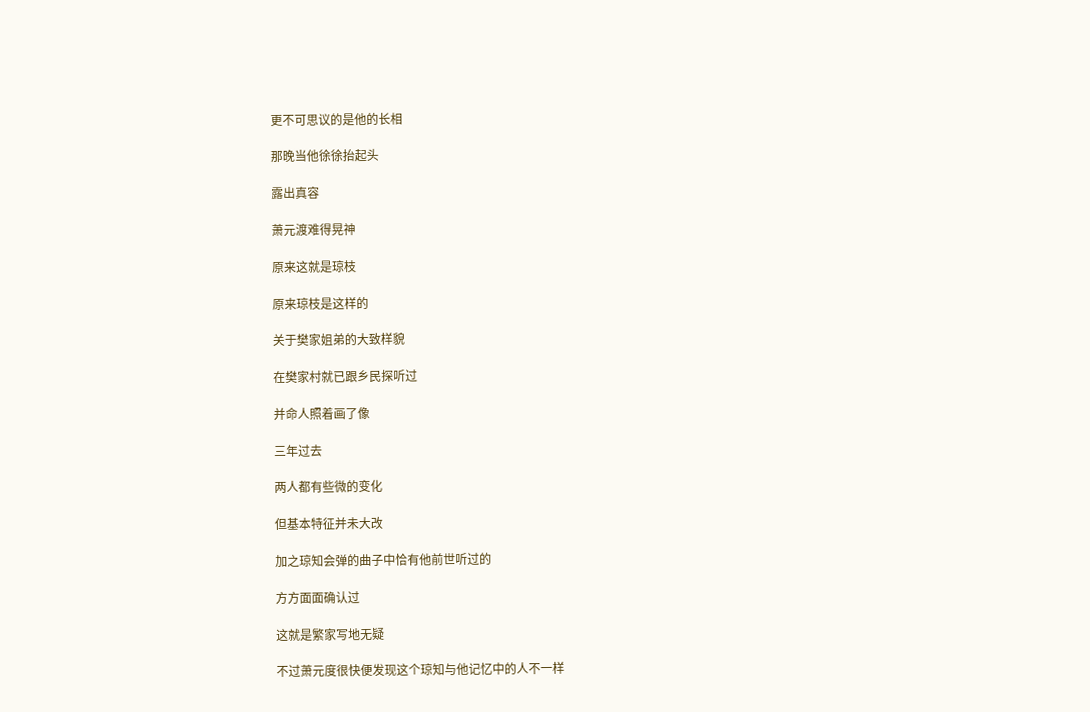更不可思议的是他的长相

那晚当他徐徐抬起头

露出真容

萧元渡难得晃神

原来这就是琼枝

原来琼枝是这样的

关于樊家姐弟的大致样貌

在樊家村就已跟乡民探听过

并命人照着画了像

三年过去

两人都有些微的变化

但基本特征并未大改

加之琼知会弹的曲子中恰有他前世听过的

方方面面确认过

这就是繁家写地无疑

不过萧元度很快便发现这个琼知与他记忆中的人不一样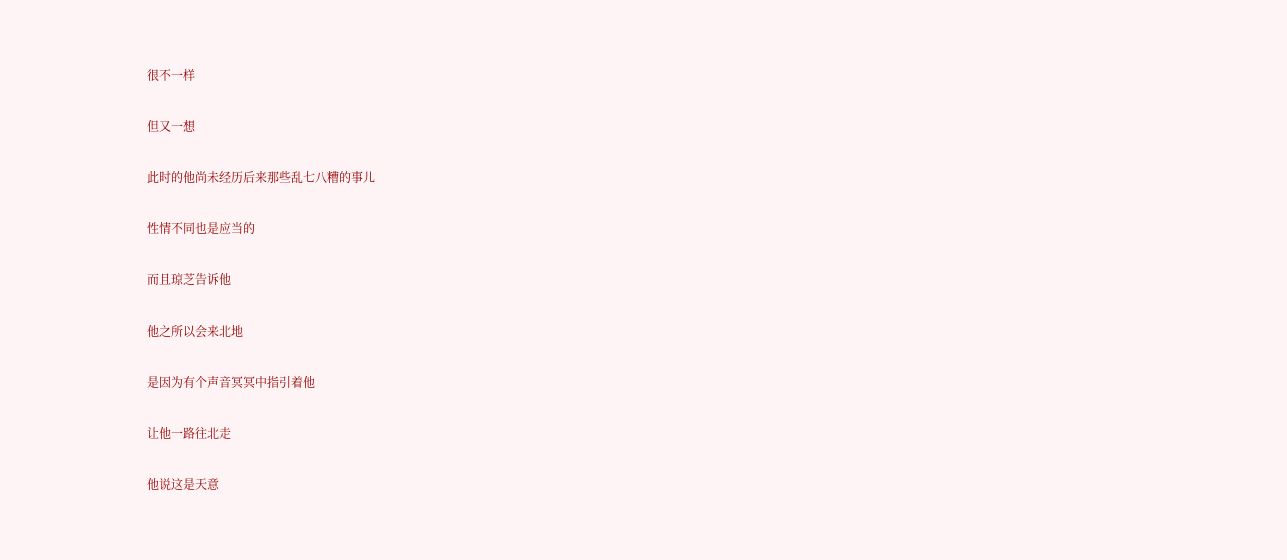很不一样

但又一想

此时的他尚未经历后来那些乱七八糟的事儿

性情不同也是应当的

而且琼芝告诉他

他之所以会来北地

是因为有个声音冥冥中指引着他

让他一路往北走

他说这是天意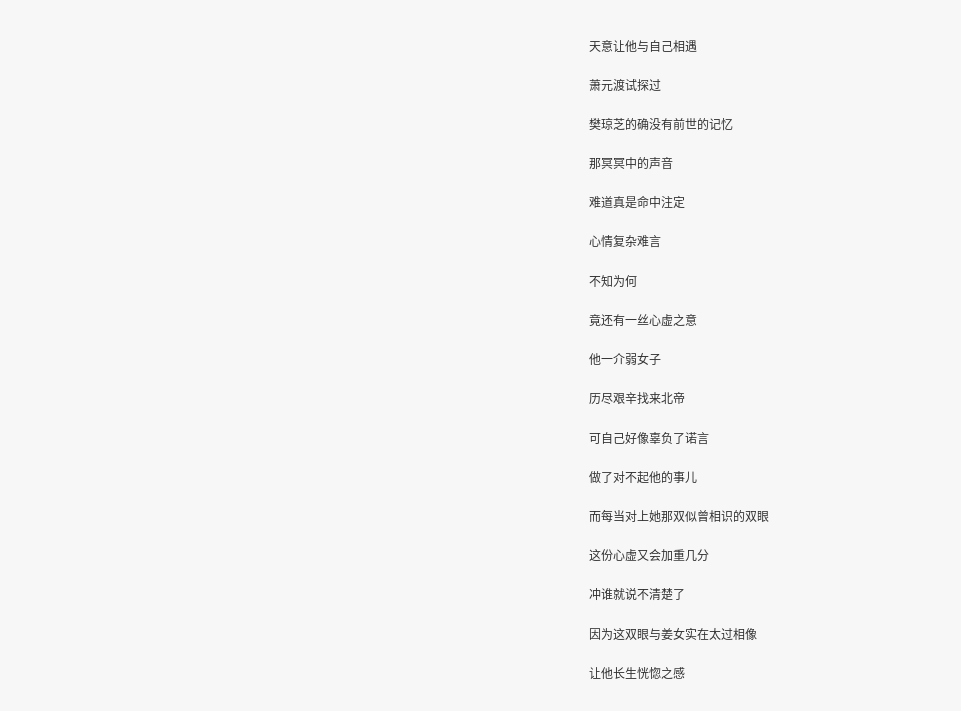天意让他与自己相遇

萧元渡试探过

樊琼芝的确没有前世的记忆

那冥冥中的声音

难道真是命中注定

心情复杂难言

不知为何

竟还有一丝心虚之意

他一介弱女子

历尽艰辛找来北帝

可自己好像辜负了诺言

做了对不起他的事儿

而每当对上她那双似曾相识的双眼

这份心虚又会加重几分

冲谁就说不清楚了

因为这双眼与姜女实在太过相像

让他长生恍惚之感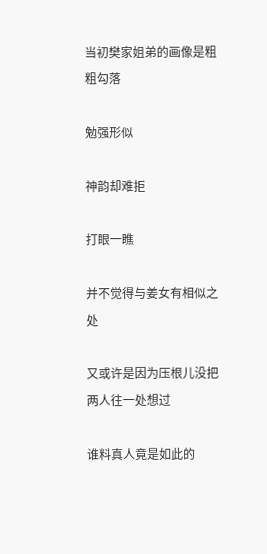当初樊家姐弟的画像是粗粗勾落

勉强形似

神韵却难拒

打眼一瞧

并不觉得与姜女有相似之处

又或许是因为压根儿没把两人往一处想过

谁料真人竟是如此的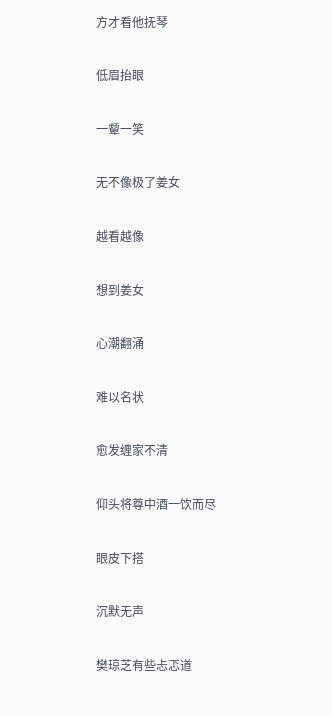方才看他抚琴

低眉抬眼

一颦一笑

无不像极了姜女

越看越像

想到姜女

心潮翻涌

难以名状

愈发缠家不清

仰头将尊中酒一饮而尽

眼皮下搭

沉默无声

樊琼芝有些忐忑道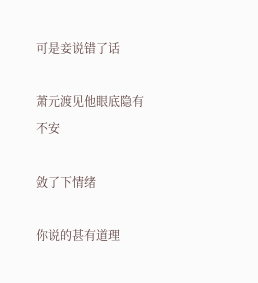可是妾说错了话

萧元渡见他眼底隐有不安

敛了下情绪

你说的甚有道理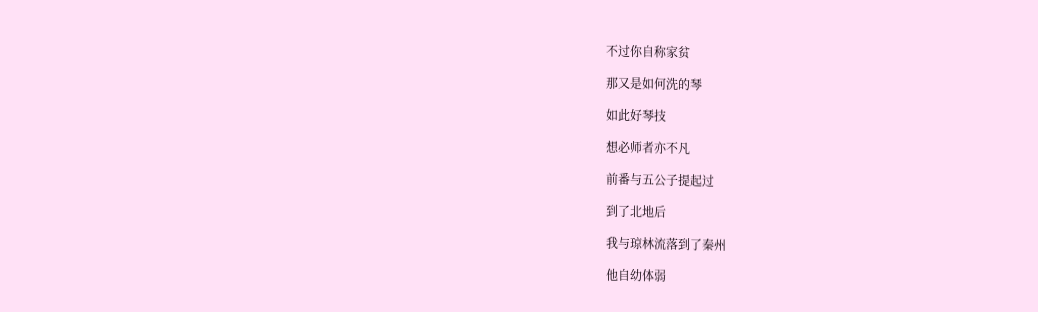不过你自称家贫

那又是如何洗的琴

如此好琴技

想必师者亦不凡

前番与五公子提起过

到了北地后

我与琼林流落到了秦州

他自幼体弱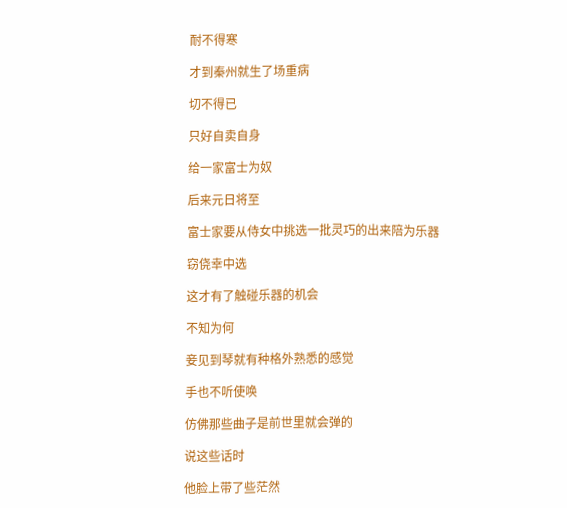耐不得寒

才到秦州就生了场重病

切不得已

只好自卖自身

给一家富士为奴

后来元日将至

富士家要从侍女中挑选一批灵巧的出来陪为乐器

窃侥幸中选

这才有了触碰乐器的机会

不知为何

妾见到琴就有种格外熟悉的感觉

手也不听使唤

仿佛那些曲子是前世里就会弹的

说这些话时

他脸上带了些茫然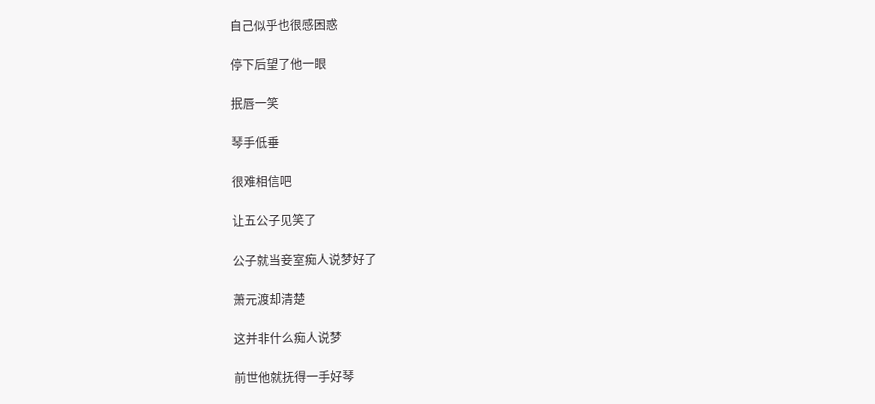自己似乎也很感困惑

停下后望了他一眼

抿唇一笑

琴手低垂

很难相信吧

让五公子见笑了

公子就当妾室痴人说梦好了

萧元渡却清楚

这并非什么痴人说梦

前世他就抚得一手好琴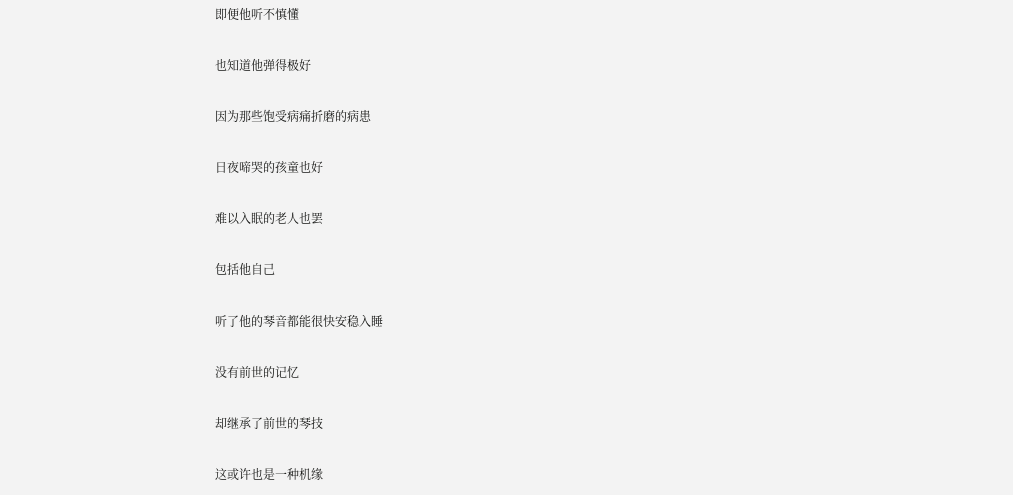即便他听不慎懂

也知道他弹得极好

因为那些饱受病痛折磨的病患

日夜啼哭的孩童也好

难以入眠的老人也罢

包括他自己

听了他的琴音都能很快安稳入睡

没有前世的记忆

却继承了前世的琴技

这或许也是一种机缘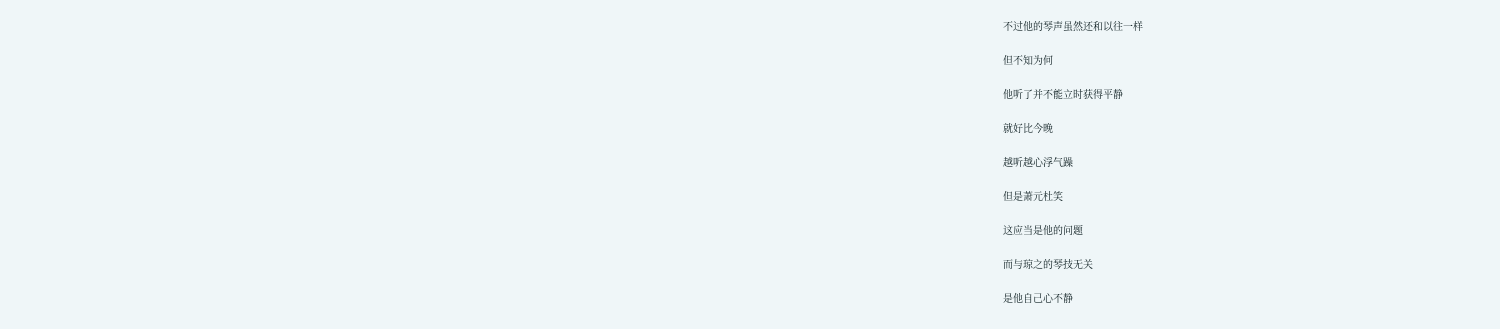不过他的琴声虽然还和以往一样

但不知为何

他听了并不能立时获得平静

就好比今晚

越听越心浮气躁

但是萧元杜笑

这应当是他的问题

而与琼之的琴技无关

是他自己心不静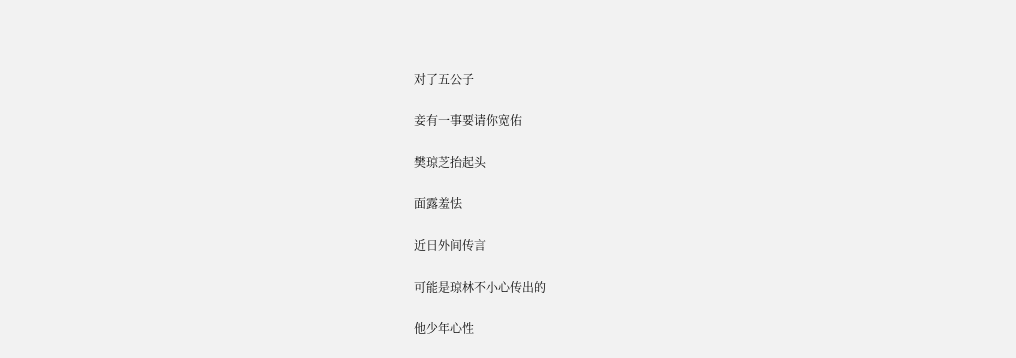对了五公子

妾有一事要请你宽佑

樊琼芝抬起头

面露羞怯

近日外间传言

可能是琼林不小心传出的

他少年心性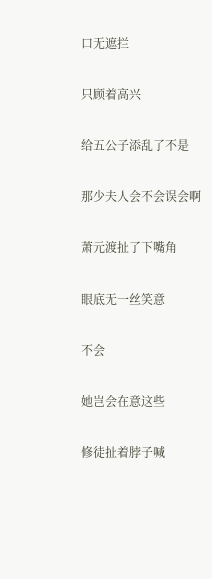口无遮拦

只顾着高兴

给五公子添乱了不是

那少夫人会不会误会啊

萧元渡扯了下嘴角

眼底无一丝笑意

不会

她岂会在意这些

修徒扯着脖子喊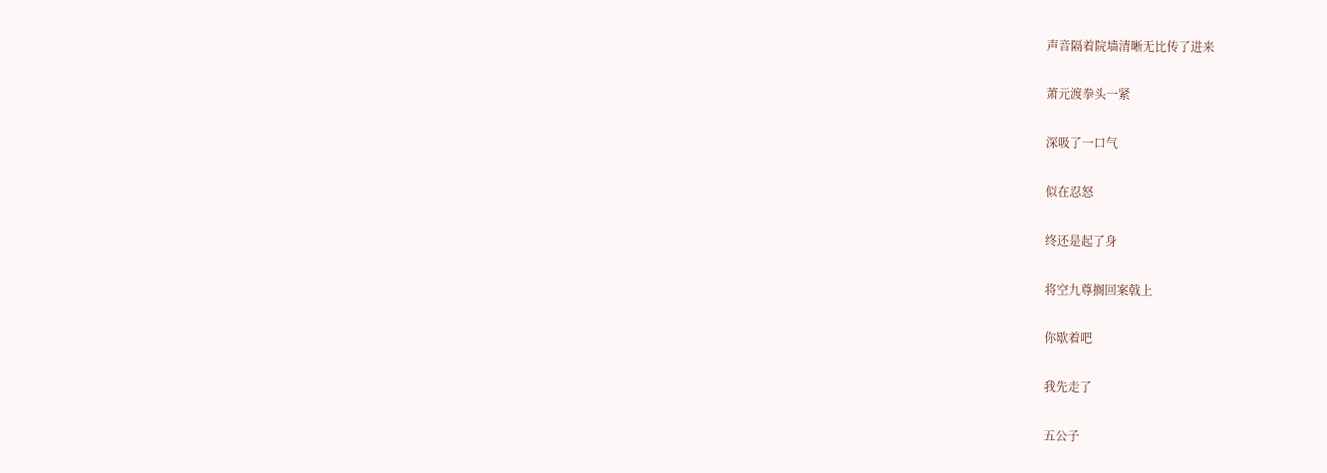声音隔着院墙清晰无比传了进来

萧元渡拳头一紧

深吸了一口气

似在忍怒

终还是起了身

将空九尊搁回案戟上

你歇着吧

我先走了

五公子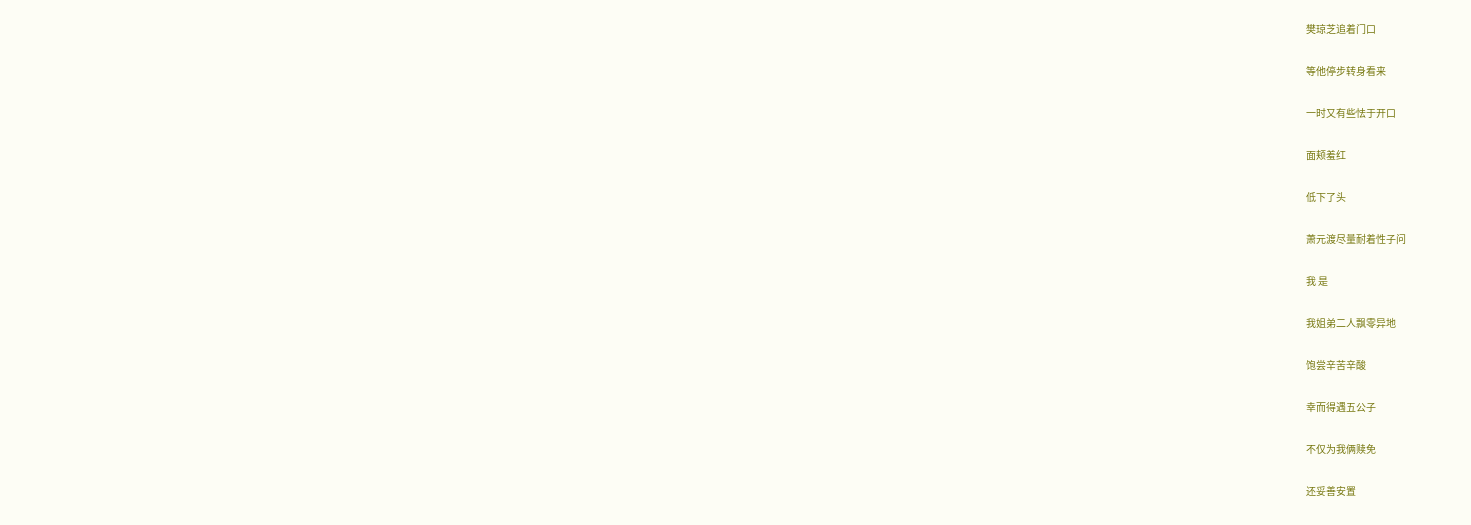樊琼芝追着门口

等他停步转身看来

一时又有些怯于开口

面颊羞红

低下了头

萧元渡尽量耐着性子问

我 是

我姐弟二人飘零异地

饱尝辛苦辛酸

幸而得遇五公子

不仅为我俩赎免

还妥善安置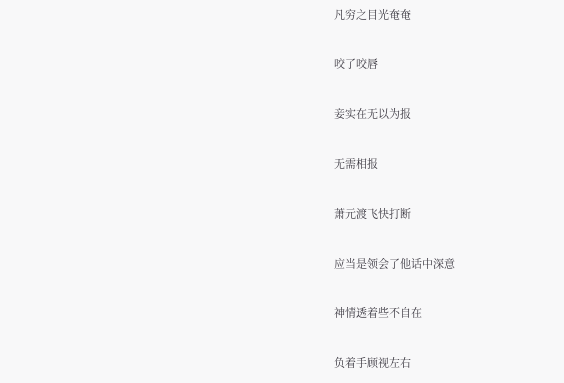凡穷之目光奄奄

咬了咬唇

妾实在无以为报

无需相报

萧元渡飞快打断

应当是领会了他话中深意

神情透着些不自在

负着手顾视左右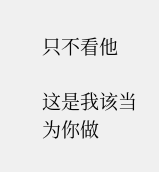只不看他

这是我该当为你做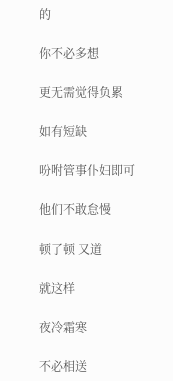的

你不必多想

更无需觉得负累

如有短缺

吩咐管事仆妇即可

他们不敢怠慢

顿了顿 又道

就这样

夜冷霜寒

不必相送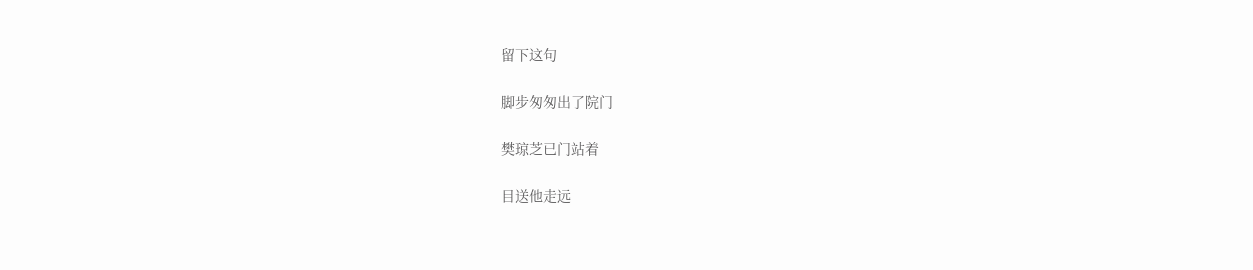留下这句

脚步匆匆出了院门

樊琼芝已门站着

目送他走远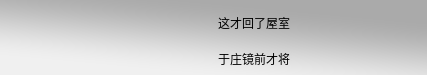这才回了屋室

于庄镜前才将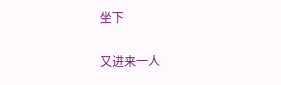坐下

又进来一人